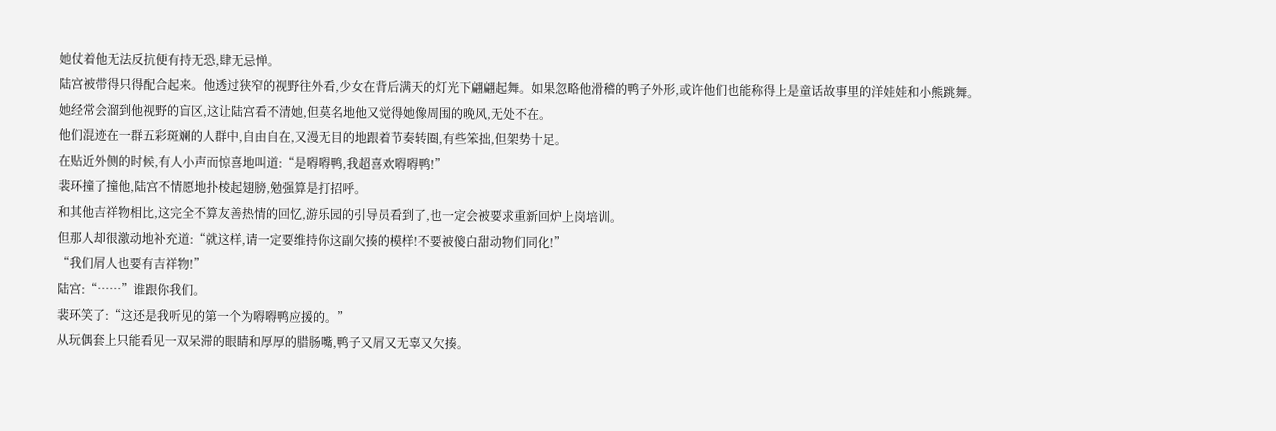她仗着他无法反抗便有持无恐,肆无忌惮。
陆宫被带得只得配合起来。他透过狭窄的视野往外看,少女在背后满天的灯光下翩翩起舞。如果忽略他滑稽的鸭子外形,或许他们也能称得上是童话故事里的洋娃娃和小熊跳舞。
她经常会溜到他视野的盲区,这让陆宫看不清她,但莫名地他又觉得她像周围的晚风,无处不在。
他们混迹在一群五彩斑斓的人群中,自由自在,又漫无目的地跟着节奏转圈,有些笨拙,但架势十足。
在贴近外侧的时候,有人小声而惊喜地叫道:“是嘚嘚鸭,我超喜欢嘚嘚鸭!”
裴环撞了撞他,陆宫不情愿地扑棱起翅膀,勉强算是打招呼。
和其他吉祥物相比,这完全不算友善热情的回忆,游乐园的引导员看到了,也一定会被要求重新回炉上岗培训。
但那人却很激动地补充道:“就这样,请一定要维持你这副欠揍的模样!不要被傻白甜动物们同化!”
“我们屑人也要有吉祥物!”
陆宫:“……”谁跟你我们。
裴环笑了:“这还是我听见的第一个为嘚嘚鸭应援的。”
从玩偶套上只能看见一双呆滞的眼睛和厚厚的腊肠嘴,鸭子又屑又无辜又欠揍。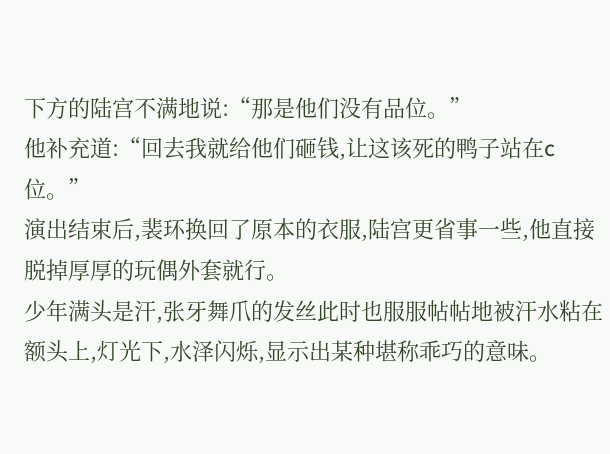下方的陆宫不满地说:“那是他们没有品位。”
他补充道:“回去我就给他们砸钱,让这该死的鸭子站在c位。”
演出结束后,裴环换回了原本的衣服,陆宫更省事一些,他直接脱掉厚厚的玩偶外套就行。
少年满头是汗,张牙舞爪的发丝此时也服服帖帖地被汗水粘在额头上,灯光下,水泽闪烁,显示出某种堪称乖巧的意味。